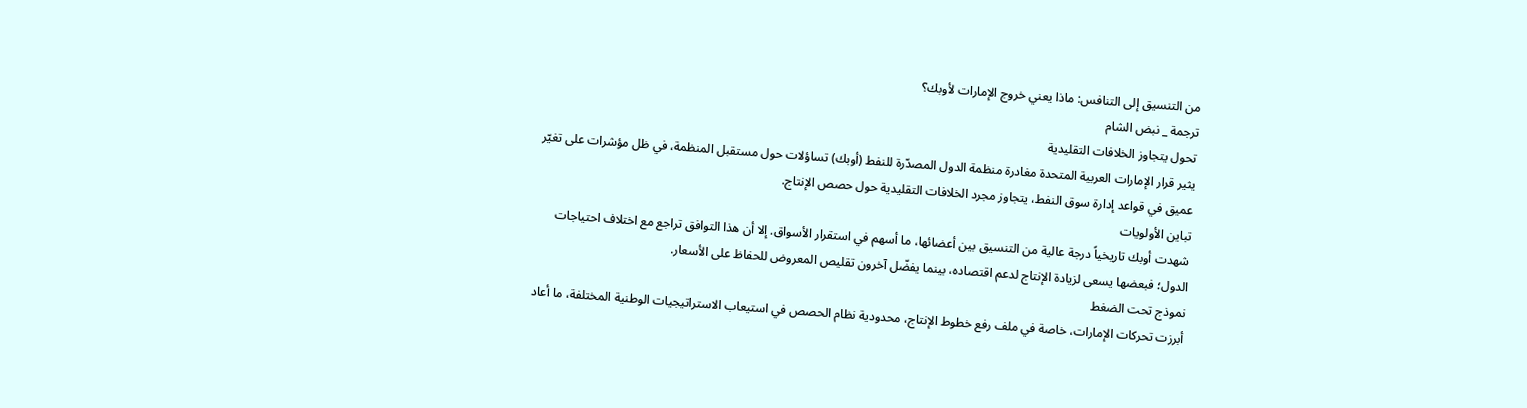من التنسيق إلى التنافس: ماذا يعني خروج الإمارات لأوبك؟
ترجمة _ نبض الشام
تحول يتجاوز الخلافات التقليدية
يثير قرار الإمارات العربية المتحدة مغادرة منظمة الدول المصدّرة للنفط (أوبك) تساؤلات حول مستقبل المنظمة، في ظل مؤشرات على تغيّر عميق في قواعد إدارة سوق النفط، يتجاوز مجرد الخلافات التقليدية حول حصص الإنتاج.
تباين الأولويات
شهدت أوبك تاريخياً درجة عالية من التنسيق بين أعضائها، ما أسهم في استقرار الأسواق. إلا أن هذا التوافق تراجع مع اختلاف احتياجات الدول؛ فبعضها يسعى لزيادة الإنتاج لدعم اقتصاده، بينما يفضّل آخرون تقليص المعروض للحفاظ على الأسعار.
نموذج تحت الضغط
أبرزت تحركات الإمارات، خاصة في ملف رفع خطوط الإنتاج، محدودية نظام الحصص في استيعاب الاستراتيجيات الوطنية المختلفة، ما أعاد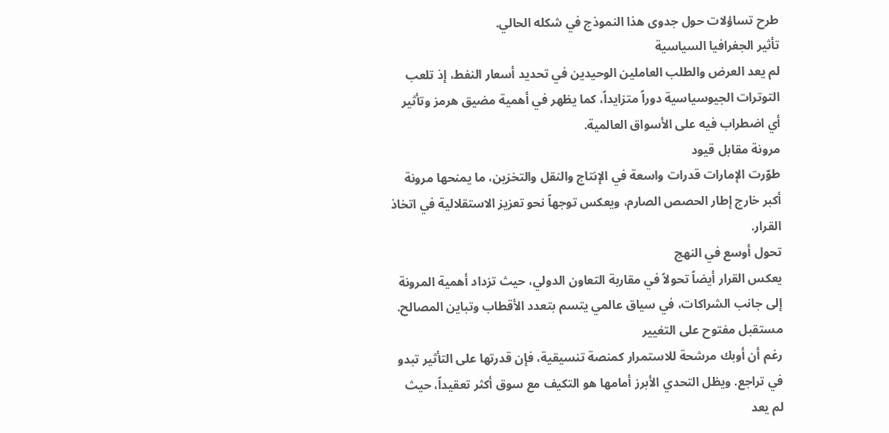طرح تساؤلات حول جدوى هذا النموذج في شكله الحالي.
تأثير الجغرافيا السياسية
لم يعد العرض والطلب العاملين الوحيدين في تحديد أسعار النفط، إذ تلعب التوترات الجيوسياسية دوراً متزايداً، كما يظهر في أهمية مضيق هرمز وتأثير أي اضطراب فيه على الأسواق العالمية.
مرونة مقابل قيود
طوّرت الإمارات قدرات واسعة في الإنتاج والنقل والتخزين، ما يمنحها مرونة أكبر خارج إطار الحصص الصارم، ويعكس توجهاً نحو تعزيز الاستقلالية في اتخاذ القرار.
تحول أوسع في النهج
يعكس القرار أيضاً تحولاً في مقاربة التعاون الدولي، حيث تزداد أهمية المرونة إلى جانب الشراكات، في سياق عالمي يتسم بتعدد الأقطاب وتباين المصالح.
مستقبل مفتوح على التغيير
رغم أن أوبك مرشحة للاستمرار كمنصة تنسيقية، فإن قدرتها على التأثير تبدو في تراجع. ويظل التحدي الأبرز أمامها هو التكيف مع سوق أكثر تعقيداً، حيث لم يعد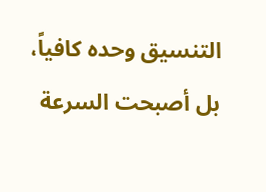التنسيق وحده كافياً، بل أصبحت السرعة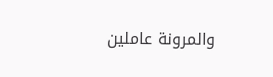والمرونة عاملين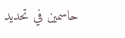حاسمين في تحديد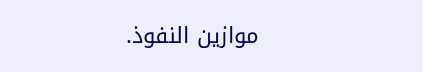موازين النفوذ.